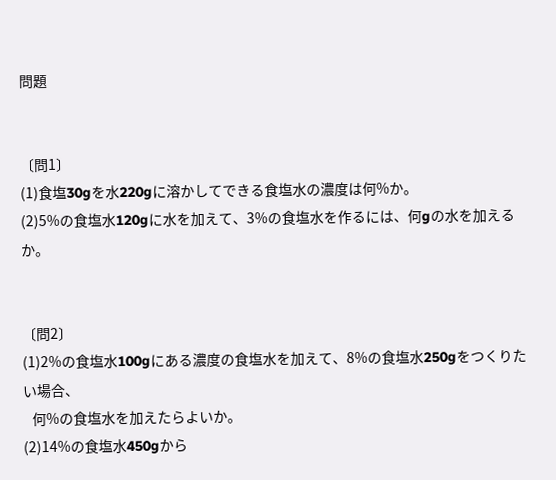問題


〔問1〕
(1)食塩30gを水220gに溶かしてできる食塩水の濃度は何%か。
(2)5%の食塩水120gに水を加えて、3%の食塩水を作るには、何gの水を加えるか。


〔問2〕
(1)2%の食塩水100gにある濃度の食塩水を加えて、8%の食塩水250gをつくりたい場合、
   何%の食塩水を加えたらよいか。
(2)14%の食塩水450gから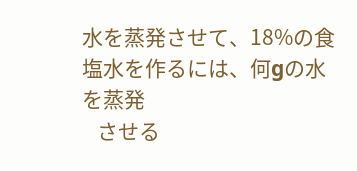水を蒸発させて、18%の食塩水を作るには、何gの水を蒸発
   させる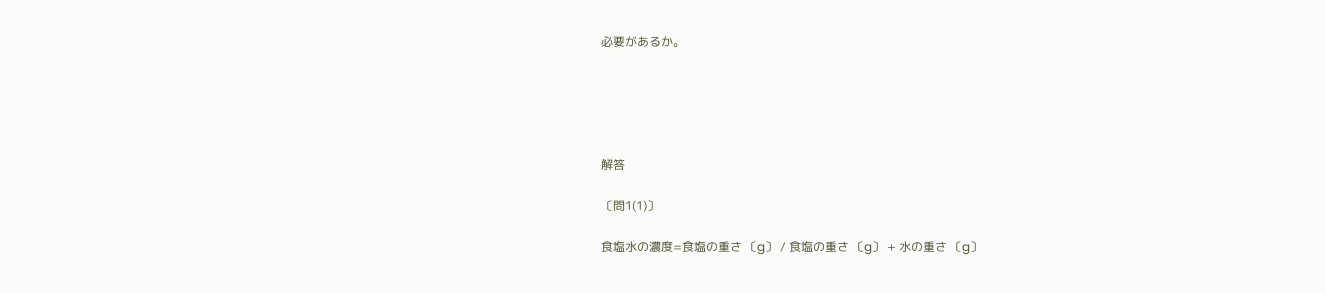必要があるか。





解答

〔問1(1)〕

食塩水の濃度=食塩の重さ 〔g〕 / 食塩の重さ 〔g〕 + 水の重さ 〔g〕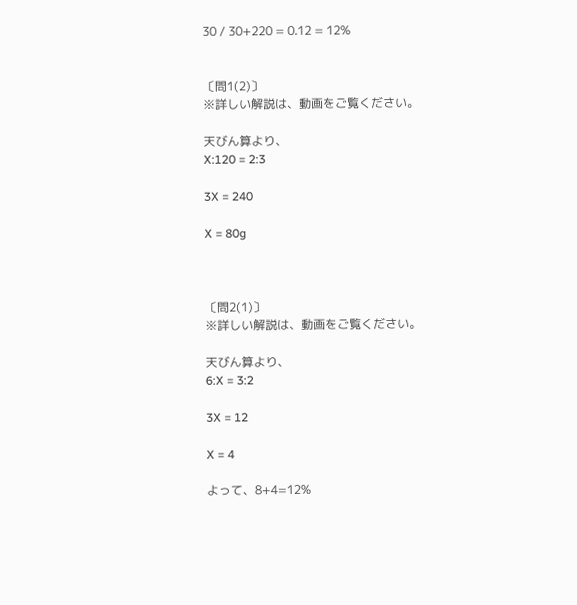30 / 30+220 = 0.12 = 12%


〔問1(2)〕
※詳しい解説は、動画をご覧ください。

天びん算より、
X:120 = 2:3

3X = 240

X = 80g



〔問2(1)〕
※詳しい解説は、動画をご覧ください。

天びん算より、
6:X = 3:2

3X = 12

X = 4

よって、8+4=12%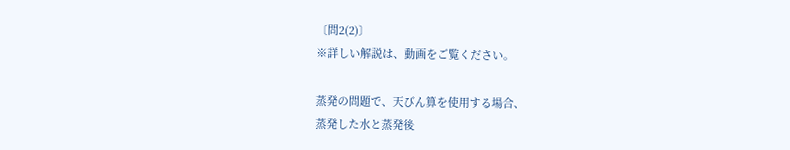〔問2(2)〕
※詳しい解説は、動画をご覧ください。

蒸発の問題で、天びん算を使用する場合、
蒸発した水と蒸発後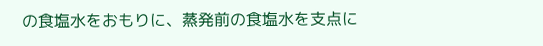の食塩水をおもりに、蒸発前の食塩水を支点に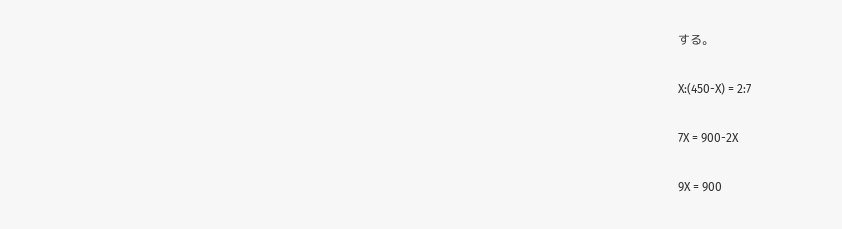する。

X:(450-X) = 2:7

7X = 900-2X

9X = 900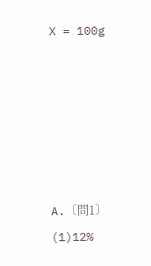X = 100g






A.〔問1〕(1)12%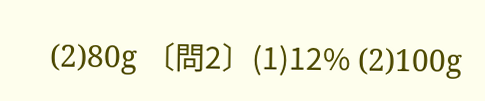(2)80g 〔問2〕(1)12% (2)100g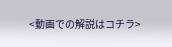<動画での解説はコチラ>